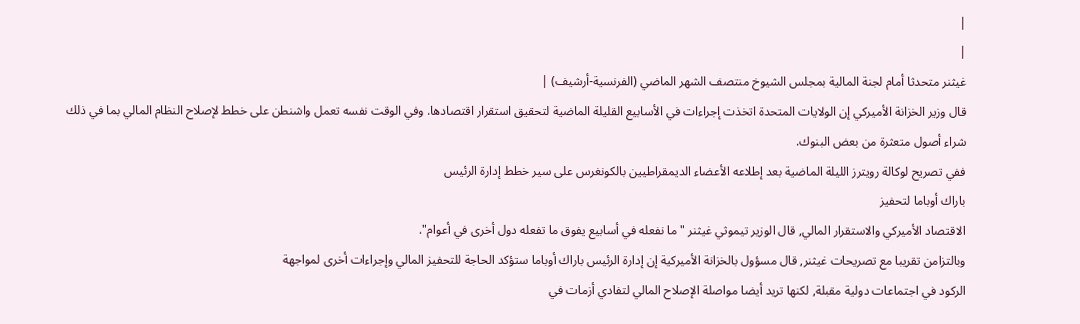|
|
غيثنر متحدثا أمام لجنة المالية بمجلس الشيوخ منتصف الشهر الماضي (الفرنسية-أرشيف) |
قال وزير الخزانة الأميركي إن الولايات المتحدة اتخذت إجراءات في الأسابيع القليلة الماضية لتحقيق استقرار اقتصادها. وفي الوقت نفسه تعمل واشنطن على خطط لإصلاح النظام المالي بما في ذلك شراء أصول متعثرة من بعض البنوك.
ففي تصريح لوكالة رويترز الليلة الماضية بعد إطلاعه الأعضاء الديمقراطيين بالكونغرس على سير خطط إدارة الرئيس
باراك أوباما لتحفيز
الاقتصاد الأميركي والاستقرار المالي, قال الوزير تيموثي غيثنر "ما نفعله في أسابيع يفوق ما تفعله دول أخرى في أعوام".
وبالتزامن تقريبا مع تصريحات غيثنر, قال مسؤول بالخزانة الأميركية إن إدارة الرئيس باراك أوباما ستؤكد الحاجة للتحفيز المالي وإجراءات أخرى لمواجهة
الركود في اجتماعات دولية مقبلة, لكنها تريد أيضا مواصلة الإصلاح المالي لتفادي أزمات في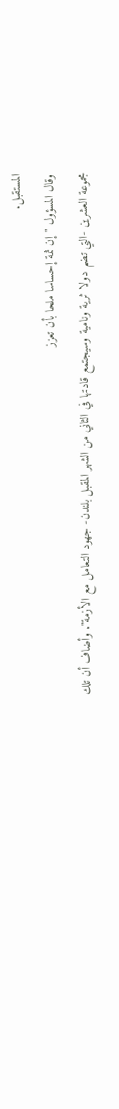المستقبل.
وقال المسؤول "إن ثمة إحساسا ملحا بأن تعزز
مجموعة العشرين -التي تضم دولا ثرية ونامية وسيجتمع قادتها في الثاني من الشهر المقبل بلندن- جهود التعامل مع الأزمة". وأضاف أن تلك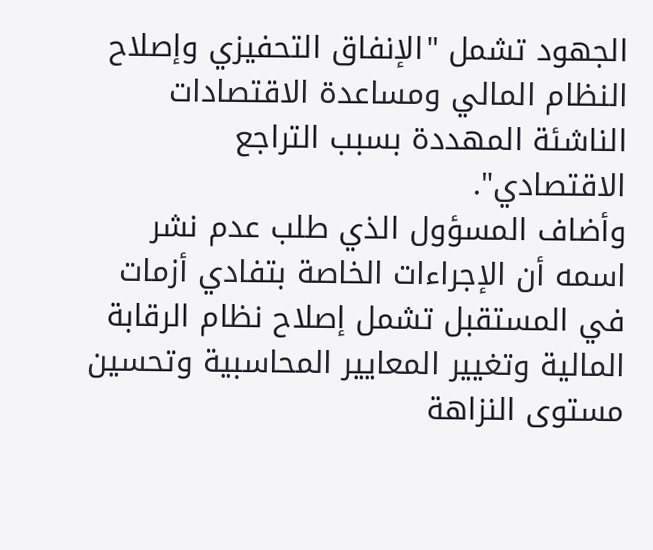الجهود تشمل "الإنفاق التحفيزي وإصلاح النظام المالي ومساعدة الاقتصادات الناشئة المهددة بسبب التراجع الاقتصادي".
وأضاف المسؤول الذي طلب عدم نشر اسمه أن الإجراءات الخاصة بتفادي أزمات في المستقبل تشمل إصلاح نظام الرقابة المالية وتغيير المعايير المحاسبية وتحسين مستوى النزاهة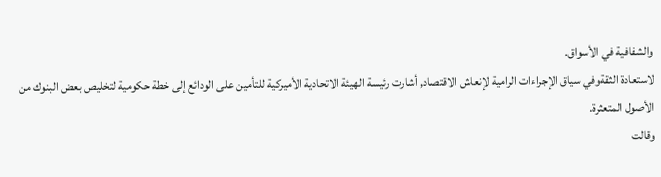والشفافية في الأسواق.
لاستعادة الثقةوفي سياق الإجراءات الرامية لإنعاش الاقتصاد, أشارت رئيسة الهيئة الاتحادية الأميركية للتأمين على الودائع إلى خطة حكومية لتخليص بعض البنوك من الأصول المتعثرة.
وقالت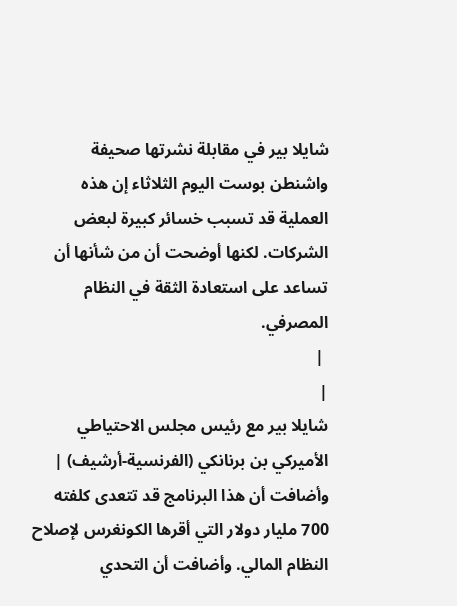شايلا بير في مقابلة نشرتها صحيفة واشنطن بوست اليوم الثلاثاء إن هذه العملية قد تسبب خسائر كبيرة لبعض الشركات. لكنها أوضحت أن من شأنها أن تساعد على استعادة الثقة في النظام المصرفي.
 |
|
شايلا بير مع رئيس مجلس الاحتياطي الأميركي بن برنانكي (الفرنسية-أرشيف) |
وأضافت أن هذا البرنامج قد تتعدى كلفته 700 مليار دولار التي أقرها الكونغرس لإصلاح النظام المالي. وأضافت أن التحدي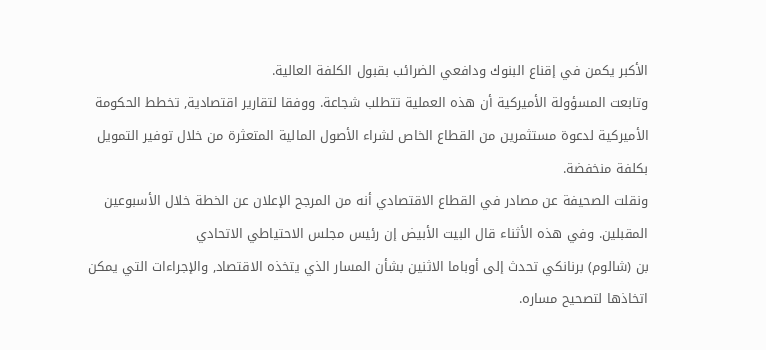الأكبر يكمن في إقناع البنوك ودافعي الضرائب بقبول الكلفة العالية.
وتابعت المسؤولة الأميركية أن هذه العملية تتطلب شجاعة. ووفقا لتقارير اقتصادية, تخطط الحكومة الأميركية لدعوة مستثمرين من القطاع الخاص لشراء الأصول المالية المتعثرة من خلال توفير التمويل بكلفة منخفضة.
ونقلت الصحيفة عن مصادر في القطاع الاقتصادي أنه من المرجح الإعلان عن الخطة خلال الأسبوعين المقبلين. وفي هذه الأثناء قال البيت الأبيض إن رئيس مجلس الاحتياطي الاتحادي
بن (شالوم) برنانكي تحدث إلى أوباما الاثنين بشأن المسار الذي يتخذه الاقتصاد, والإجراءات التي يمكن اتخاذها لتصحيح مساره.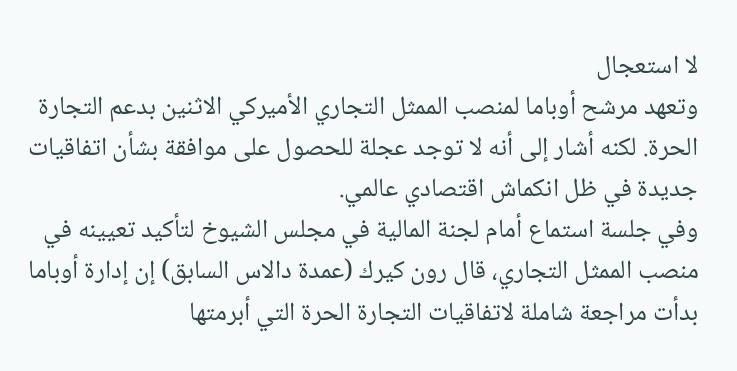لا استعجال
وتعهد مرشح أوباما لمنصب الممثل التجاري الأميركي الاثنين بدعم التجارة الحرة. لكنه أشار إلى أنه لا توجد عجلة للحصول على موافقة بشأن اتفاقيات جديدة في ظل انكماش اقتصادي عالمي.
وفي جلسة استماع أمام لجنة المالية في مجلس الشيوخ لتأكيد تعيينه في منصب الممثل التجاري، قال رون كيرك (عمدة دالاس السابق) إن إدارة أوباما بدأت مراجعة شاملة لاتفاقيات التجارة الحرة التي أبرمتها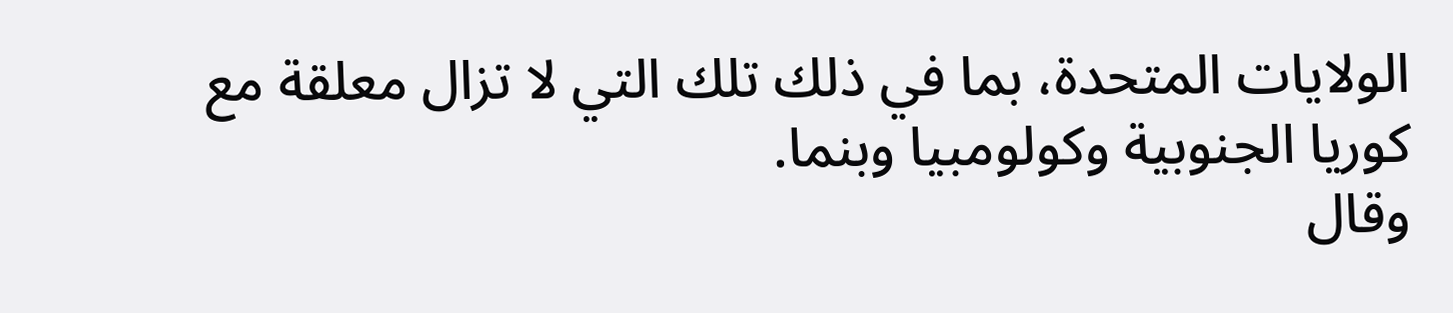الولايات المتحدة، بما في ذلك تلك التي لا تزال معلقة مع كوريا الجنوبية وكولومبيا وبنما.
وقال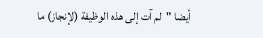أيضا "لم آت إلى هذه الوظيفة (لإنجاز) ما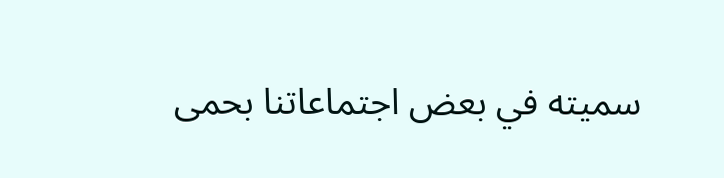سميته في بعض اجتماعاتنا بحمى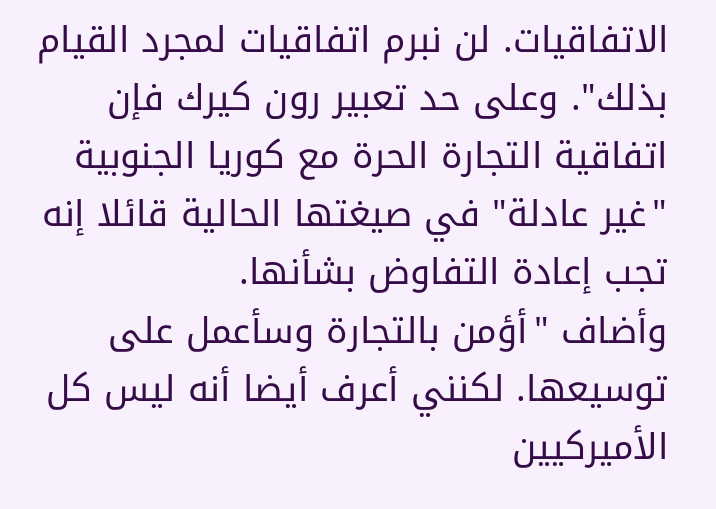الاتفاقيات. لن نبرم اتفاقيات لمجرد القيام بذلك". وعلى حد تعبير رون كيرك فإن اتفاقية التجارة الحرة مع كوريا الجنوبية "غير عادلة" في صيغتها الحالية قائلا إنه تجب إعادة التفاوض بشأنها.
وأضاف "أؤمن بالتجارة وسأعمل على توسيعها. لكنني أعرف أيضا أنه ليس كل الأميركيين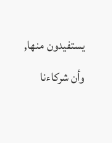يستفيدون منها, وأن شركاءنا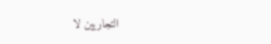التجاريين لا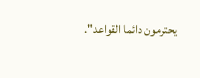يحترمون دائما القواعد".